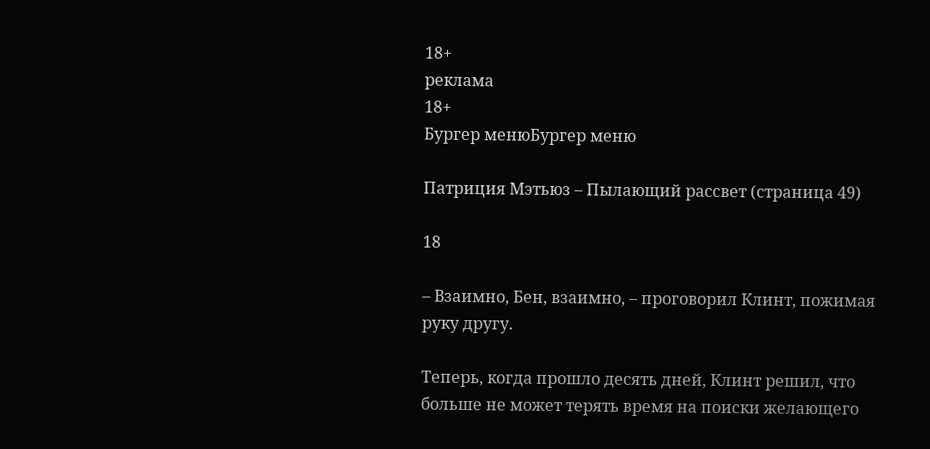18+
реклама
18+
Бургер менюБургер меню

Патриция Мэтьюз – Пылающий рассвет (страница 49)

18

– Взаимно, Бен, взаимно, – проговорил Клинт, пожимая руку другу.

Теперь, когда прошло десять дней, Клинт решил, что больше не может терять время на поиски желающего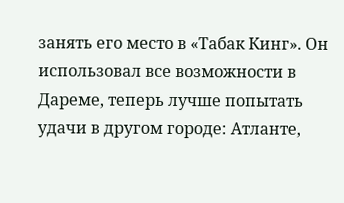занять его место в «Табак Кинг». Он использовал все возможности в Дареме, теперь лучше попытать удачи в другом городе: Атланте,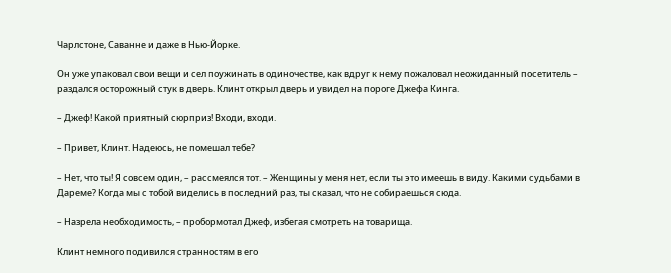Чарлстоне, Саванне и даже в Нью-Йорке.

Он уже упаковал свои вещи и сел поужинать в одиночестве, как вдруг к нему пожаловал неожиданный посетитель – раздался осторожный стук в дверь. Клинт открыл дверь и увидел на пороге Джефа Кинга.

– Джеф! Какой приятный сюрприз! Входи, входи.

– Привет, Клинт. Надеюсь, не помешал тебе?

– Нет, что ты! Я совсем один, – рассмеялся тот. – Женщины у меня нет, если ты это имеешь в виду. Какими судьбами в Дареме? Когда мы с тобой виделись в последний раз, ты сказал, что не собираешься сюда.

– Назрела необходимость, – пробормотал Джеф, избегая смотреть на товарища.

Клинт немного подивился странностям в его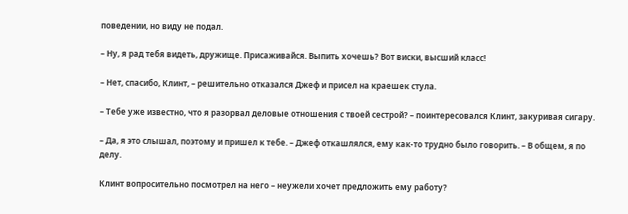поведении, но виду не подал.

– Ну, я рад тебя видеть, дружище. Присаживайся. Выпить хочешь? Вот виски, высший класс!

– Нет, спасибо, Клинт, – решительно отказался Джеф и присел на краешек стула.

– Тебе уже известно, что я разорвал деловые отношения с твоей сестрой? – поинтересовался Клинт, закуривая сигару.

– Да, я это слышал, поэтому и пришел к тебе. – Джеф откашлялся, ему как-то трудно было говорить. – В общем, я по делу.

Клинт вопросительно посмотрел на него – неужели хочет предложить ему работу?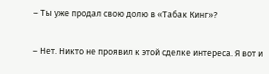– Ты уже продал свою долю в «Табак Кинг»?

– Нет. Никто не проявил к этой сделке интереса. Я вот и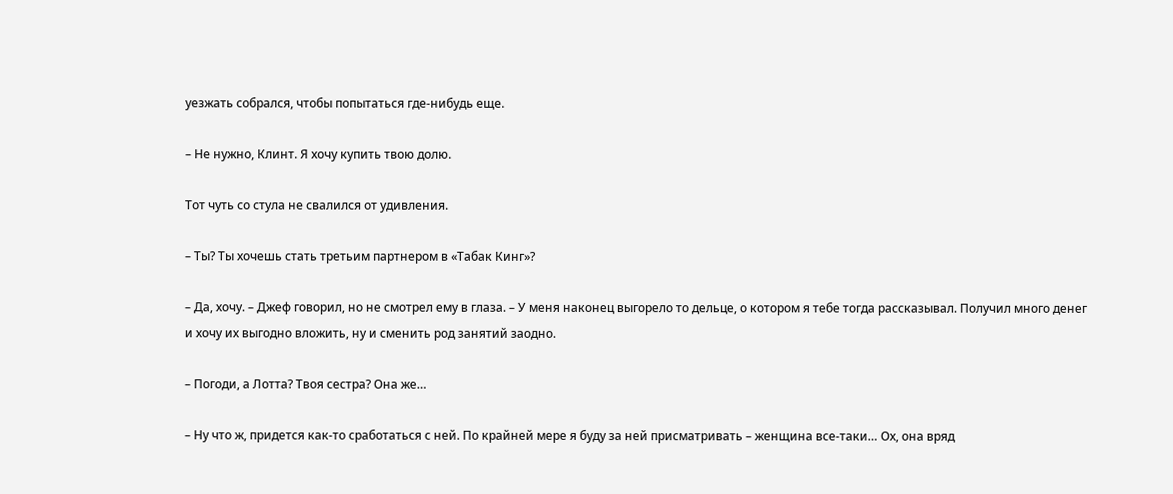уезжать собрался, чтобы попытаться где-нибудь еще.

– Не нужно, Клинт. Я хочу купить твою долю.

Тот чуть со стула не свалился от удивления.

– Ты? Ты хочешь стать третьим партнером в «Табак Кинг»?

– Да, хочу. – Джеф говорил, но не смотрел ему в глаза. – У меня наконец выгорело то дельце, о котором я тебе тогда рассказывал. Получил много денег и хочу их выгодно вложить, ну и сменить род занятий заодно.

– Погоди, а Лотта? Твоя сестра? Она же…

– Ну что ж, придется как-то сработаться с ней. По крайней мере я буду за ней присматривать – женщина все-таки… Ох, она вряд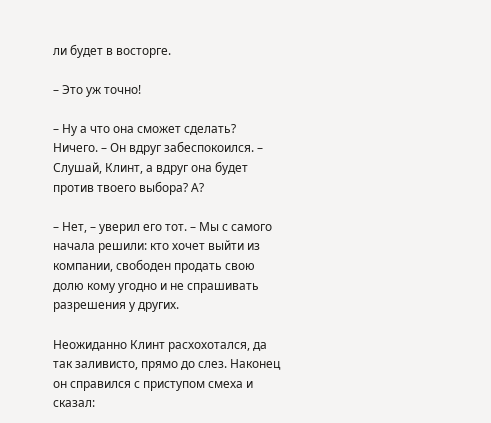ли будет в восторге.

– Это уж точно!

– Ну а что она сможет сделать? Ничего. – Он вдруг забеспокоился. – Слушай, Клинт, а вдруг она будет против твоего выбора? А?

– Нет, – уверил его тот. – Мы с самого начала решили: кто хочет выйти из компании, свободен продать свою долю кому угодно и не спрашивать разрешения у других.

Неожиданно Клинт расхохотался, да так заливисто, прямо до слез. Наконец он справился с приступом смеха и сказал: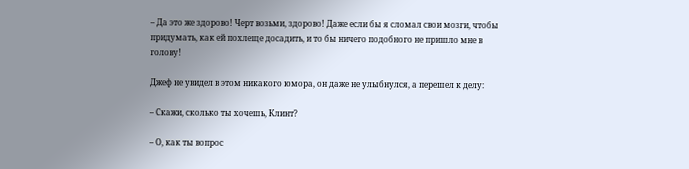– Да это же здорово! Черт возьми, здорово! Даже если бы я сломал свои мозги, чтобы придумать, как ей похлеще досадить, и то бы ничего подобного не пришло мне в голову!

Джеф не увидел в этом никакого юмора, он даже не улыбнулся, а перешел к делу:

– Скажи, сколько ты хочешь, Клинт?

– О, как ты вопрос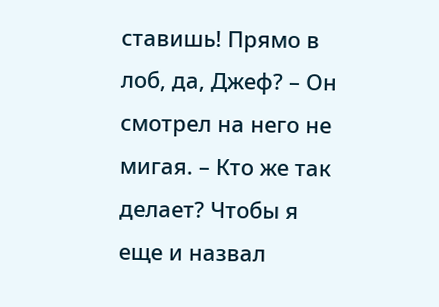ставишь! Прямо в лоб, да, Джеф? – Он смотрел на него не мигая. – Кто же так делает? Чтобы я еще и назвал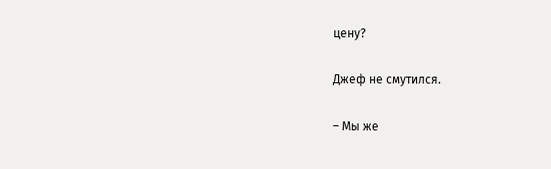цену?

Джеф не смутился.

– Мы же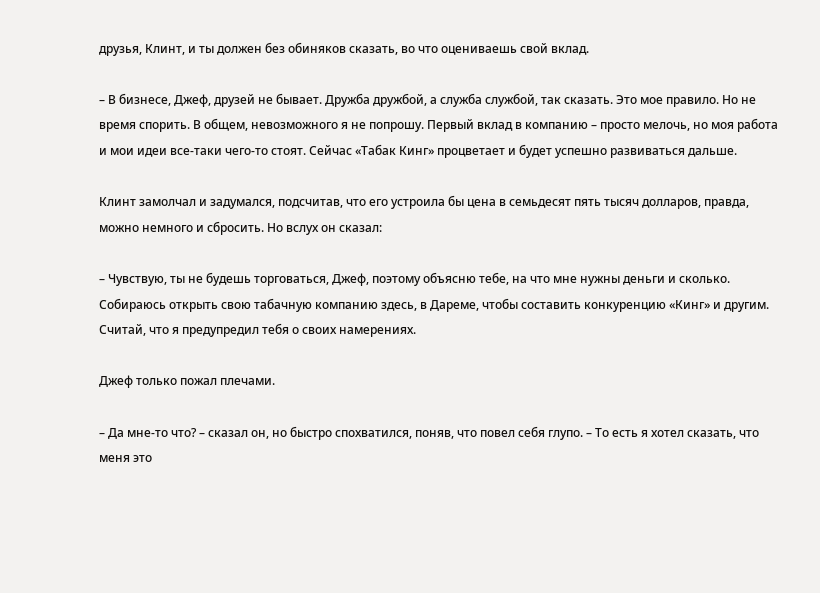друзья, Клинт, и ты должен без обиняков сказать, во что оцениваешь свой вклад.

– В бизнесе, Джеф, друзей не бывает. Дружба дружбой, а служба службой, так сказать. Это мое правило. Но не время спорить. В общем, невозможного я не попрошу. Первый вклад в компанию – просто мелочь, но моя работа и мои идеи все-таки чего-то стоят. Сейчас «Табак Кинг» процветает и будет успешно развиваться дальше.

Клинт замолчал и задумался, подсчитав, что его устроила бы цена в семьдесят пять тысяч долларов, правда, можно немного и сбросить. Но вслух он сказал:

– Чувствую, ты не будешь торговаться, Джеф, поэтому объясню тебе, на что мне нужны деньги и сколько. Собираюсь открыть свою табачную компанию здесь, в Дареме, чтобы составить конкуренцию «Кинг» и другим. Считай, что я предупредил тебя о своих намерениях.

Джеф только пожал плечами.

– Да мне-то что? – сказал он, но быстро спохватился, поняв, что повел себя глупо. – То есть я хотел сказать, что меня это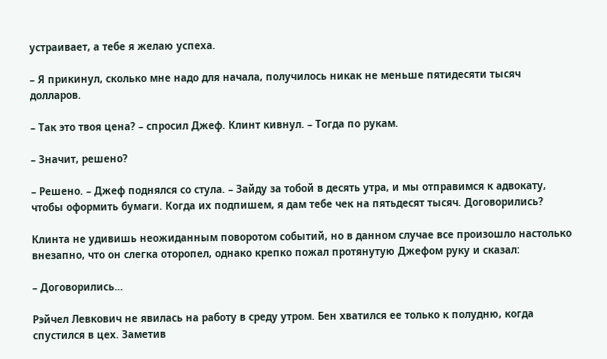устраивает, а тебе я желаю успеха.

– Я прикинул, сколько мне надо для начала, получилось никак не меньше пятидесяти тысяч долларов.

– Так это твоя цена? – спросил Джеф. Клинт кивнул. – Тогда по рукам.

– Значит, решено?

– Решено. – Джеф поднялся со стула. – Зайду за тобой в десять утра, и мы отправимся к адвокату, чтобы оформить бумаги. Когда их подпишем, я дам тебе чек на пятьдесят тысяч. Договорились?

Клинта не удивишь неожиданным поворотом событий, но в данном случае все произошло настолько внезапно, что он слегка оторопел, однако крепко пожал протянутую Джефом руку и сказал:

– Договорились…

Рэйчел Левкович не явилась на работу в среду утром. Бен хватился ее только к полудню, когда спустился в цех. Заметив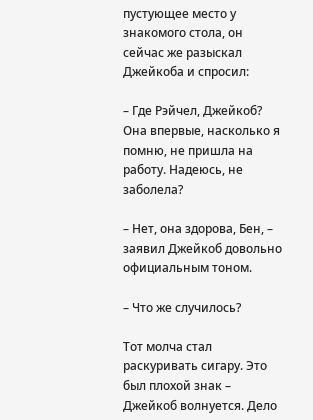пустующее место у знакомого стола, он сейчас же разыскал Джейкоба и спросил:

– Где Рэйчел, Джейкоб? Она впервые, насколько я помню, не пришла на работу. Надеюсь, не заболела?

– Нет, она здорова, Бен, – заявил Джейкоб довольно официальным тоном.

– Что же случилось?

Тот молча стал раскуривать сигару. Это был плохой знак – Джейкоб волнуется. Дело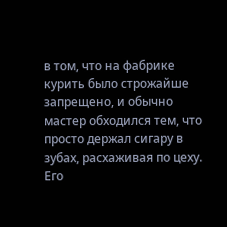в том, что на фабрике курить было строжайше запрещено, и обычно мастер обходился тем, что просто держал сигару в зубах, расхаживая по цеху. Его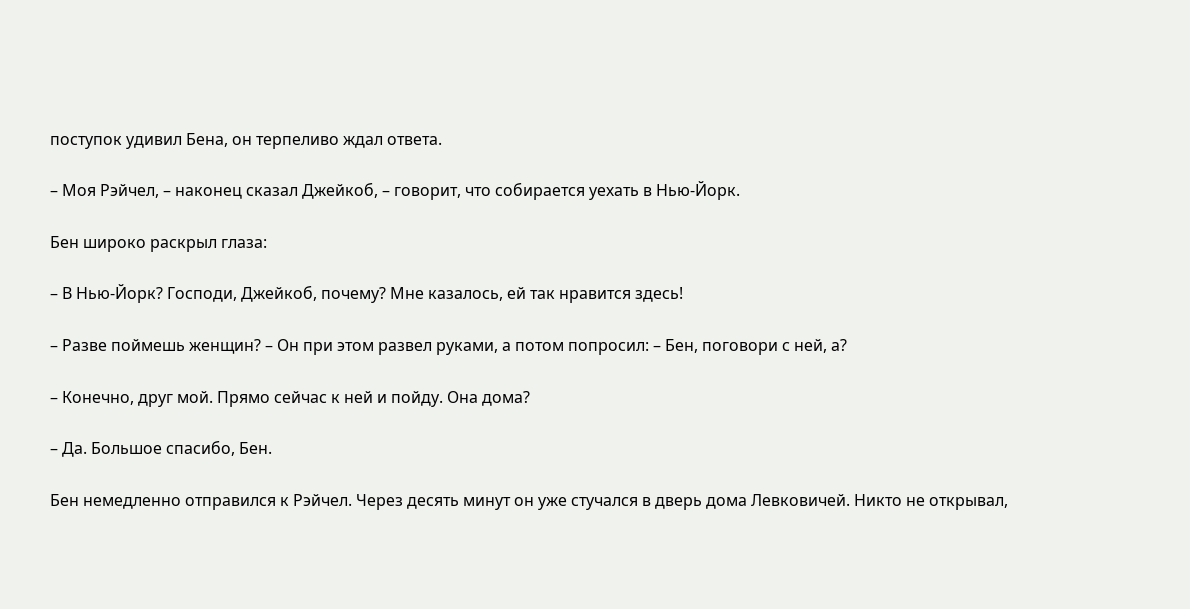поступок удивил Бена, он терпеливо ждал ответа.

– Моя Рэйчел, – наконец сказал Джейкоб, – говорит, что собирается уехать в Нью-Йорк.

Бен широко раскрыл глаза:

– В Нью-Йорк? Господи, Джейкоб, почему? Мне казалось, ей так нравится здесь!

– Разве поймешь женщин? – Он при этом развел руками, а потом попросил: – Бен, поговори с ней, а?

– Конечно, друг мой. Прямо сейчас к ней и пойду. Она дома?

– Да. Большое спасибо, Бен.

Бен немедленно отправился к Рэйчел. Через десять минут он уже стучался в дверь дома Левковичей. Никто не открывал,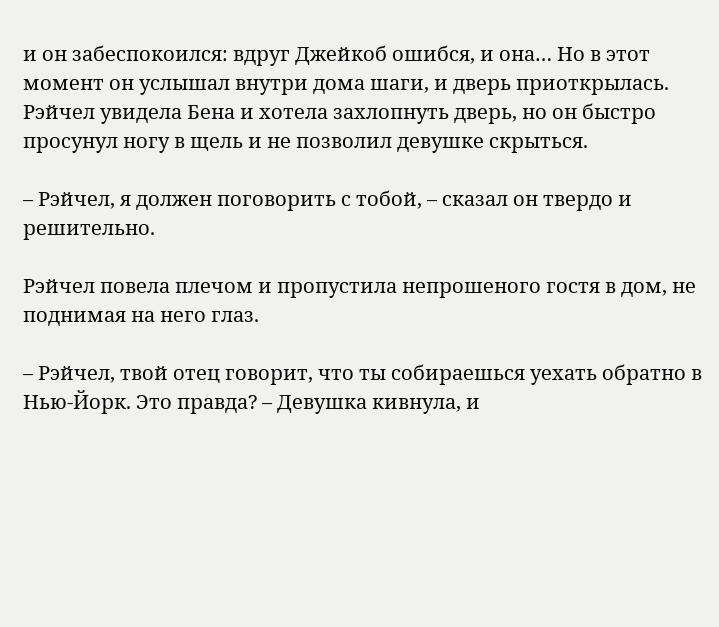и он забеспокоился: вдруг Джейкоб ошибся, и она… Но в этот момент он услышал внутри дома шаги, и дверь приоткрылась. Рэйчел увидела Бена и хотела захлопнуть дверь, но он быстро просунул ногу в щель и не позволил девушке скрыться.

– Рэйчел, я должен поговорить с тобой, – сказал он твердо и решительно.

Рэйчел повела плечом и пропустила непрошеного гостя в дом, не поднимая на него глаз.

– Рэйчел, твой отец говорит, что ты собираешься уехать обратно в Нью-Йорк. Это правда? – Девушка кивнула, и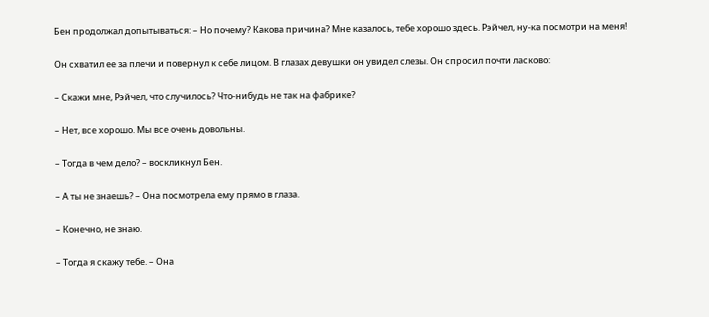Бен продолжал допытываться: – Но почему? Какова причина? Мне казалось, тебе хорошо здесь. Рэйчел, ну-ка посмотри на меня!

Он схватил ее за плечи и повернул к себе лицом. В глазах девушки он увидел слезы. Он спросил почти ласково:

– Скажи мне, Рэйчел, что случилось? Что-нибудь не так на фабрике?

– Нет, все хорошо. Мы все очень довольны.

– Тогда в чем дело? – воскликнул Бен.

– А ты не знаешь? – Она посмотрела ему прямо в глаза.

– Конечно, не знаю.

– Тогда я скажу тебе. – Она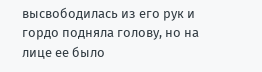высвободилась из его рук и гордо подняла голову, но на лице ее было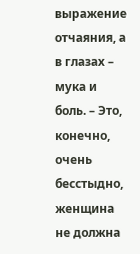выражение отчаяния, а в глазах – мука и боль. – Это, конечно, очень бесстыдно, женщина не должна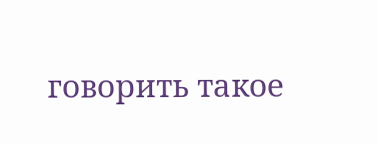говорить такое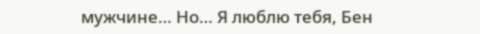мужчине… Но… Я люблю тебя, Бен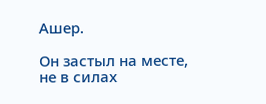Ашер.

Он застыл на месте, не в силах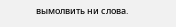вымолвить ни слова.